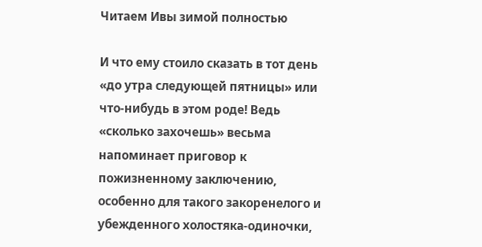Читаем Ивы зимой полностью

И что ему стоило сказать в тот день «до утра следующей пятницы» или что-нибудь в этом роде! Ведь «сколько захочешь» весьма напоминает приговор к пожизненному заключению, особенно для такого закоренелого и убежденного холостяка-одиночки,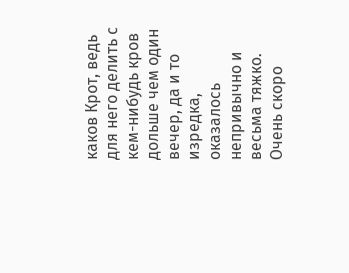каков Крот, ведь для него делить с кем-нибудь кров дольше чем один вечер, да и то изредка, оказалось непривычно и весьма тяжко. Очень скоро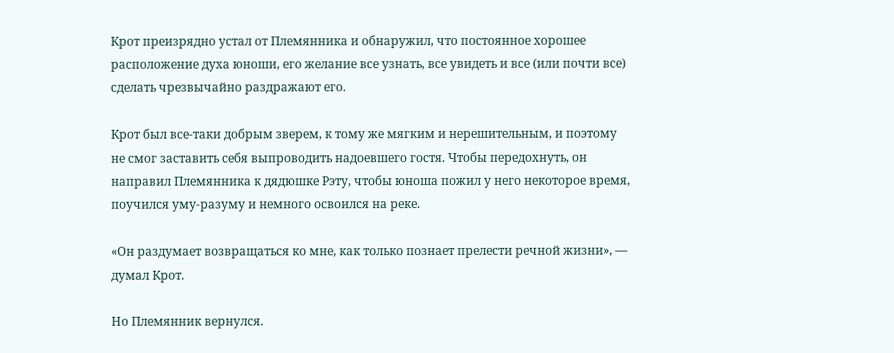Крот преизрядно устал от Племянника и обнаружил, что постоянное хорошее расположение духа юноши, его желание все узнать, все увидеть и все (или почти все) сделать чрезвычайно раздражают его.

Крот был все-таки добрым зверем, к тому же мягким и нерешительным, и поэтому не смог заставить себя выпроводить надоевшего гостя. Чтобы передохнуть, он направил Племянника к дядюшке Рэту, чтобы юноша пожил у него некоторое время, поучился уму-разуму и немного освоился на реке.

«Он раздумает возвращаться ко мне, как только познает прелести речной жизни», — думал Крот.

Но Племянник вернулся.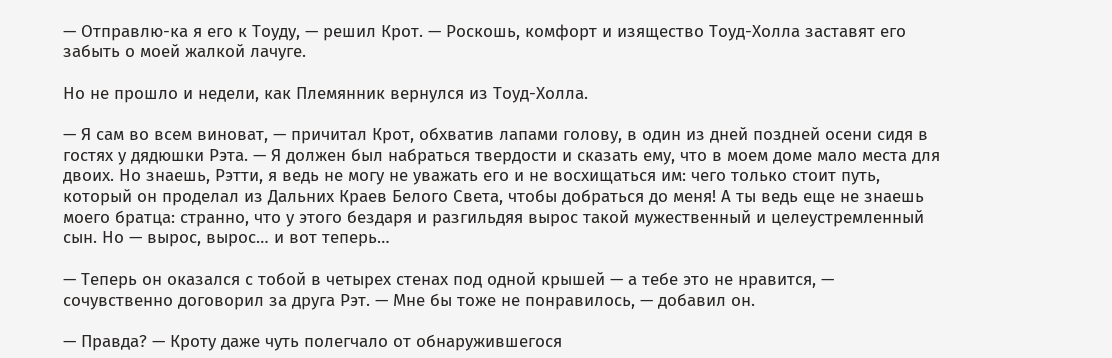— Отправлю-ка я его к Тоуду, — решил Крот. — Роскошь, комфорт и изящество Тоуд-Холла заставят его забыть о моей жалкой лачуге.

Но не прошло и недели, как Племянник вернулся из Тоуд-Холла.

— Я сам во всем виноват, — причитал Крот, обхватив лапами голову, в один из дней поздней осени сидя в гостях у дядюшки Рэта. — Я должен был набраться твердости и сказать ему, что в моем доме мало места для двоих. Но знаешь, Рэтти, я ведь не могу не уважать его и не восхищаться им: чего только стоит путь, который он проделал из Дальних Краев Белого Света, чтобы добраться до меня! А ты ведь еще не знаешь моего братца: странно, что у этого бездаря и разгильдяя вырос такой мужественный и целеустремленный сын. Но — вырос, вырос… и вот теперь…

— Теперь он оказался с тобой в четырех стенах под одной крышей — а тебе это не нравится, — сочувственно договорил за друга Рэт. — Мне бы тоже не понравилось, — добавил он.

— Правда? — Кроту даже чуть полегчало от обнаружившегося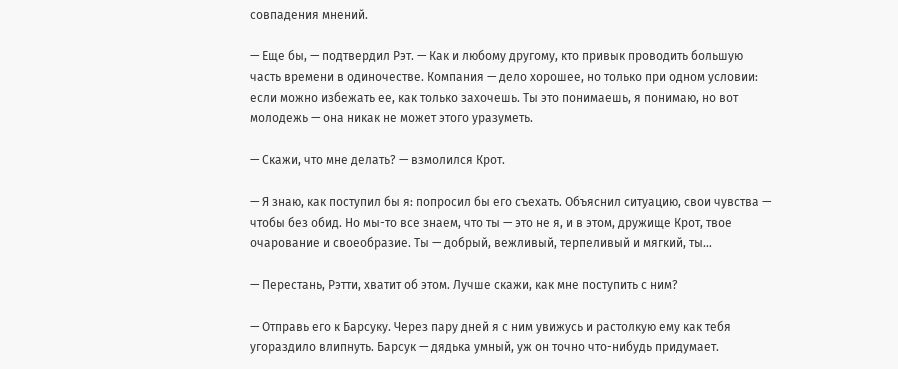совпадения мнений.

— Еще бы, — подтвердил Рэт. — Как и любому другому, кто привык проводить большую часть времени в одиночестве. Компания — дело хорошее, но только при одном условии: если можно избежать ее, как только захочешь. Ты это понимаешь, я понимаю, но вот молодежь — она никак не может этого уразуметь.

— Скажи, что мне делать? — взмолился Крот.

— Я знаю, как поступил бы я: попросил бы его съехать. Объяснил ситуацию, свои чувства — чтобы без обид. Но мы-то все знаем, что ты — это не я, и в этом, дружище Крот, твое очарование и своеобразие. Ты — добрый, вежливый, терпеливый и мягкий, ты…

— Перестань, Рэтти, хватит об этом. Лучше скажи, как мне поступить с ним?

— Отправь его к Барсуку. Через пару дней я с ним увижусь и растолкую ему как тебя угораздило влипнуть. Барсук — дядька умный, уж он точно что-нибудь придумает.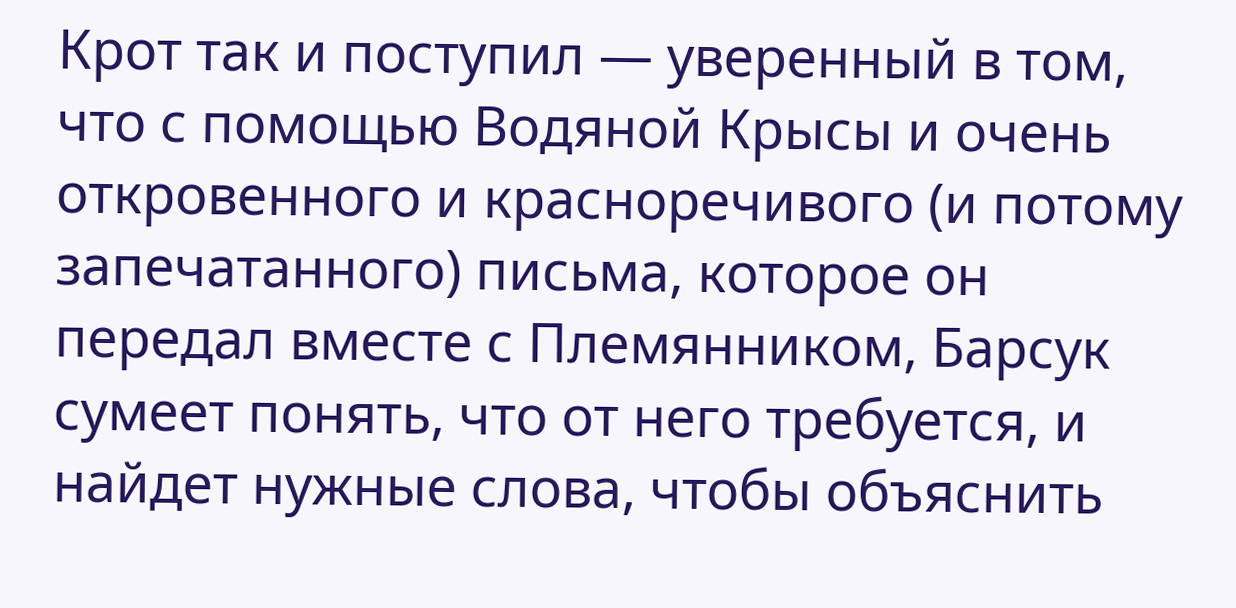Крот так и поступил — уверенный в том, что с помощью Водяной Крысы и очень откровенного и красноречивого (и потому запечатанного) письма, которое он передал вместе с Племянником, Барсук сумеет понять, что от него требуется, и найдет нужные слова, чтобы объяснить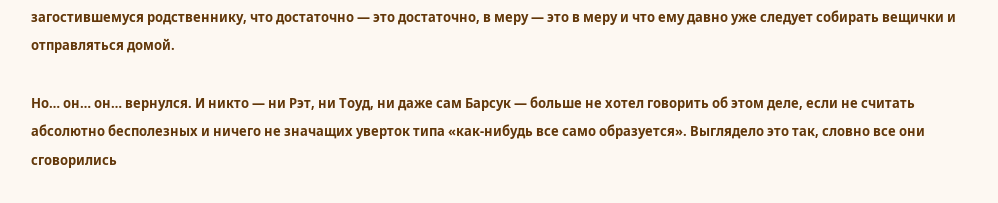загостившемуся родственнику, что достаточно — это достаточно, в меру — это в меру и что ему давно уже следует собирать вещички и отправляться домой.

Но… он… он… вернулся. И никто — ни Рэт, ни Тоуд, ни даже сам Барсук — больше не хотел говорить об этом деле, если не считать абсолютно бесполезных и ничего не значащих уверток типа «как-нибудь все само образуется». Выглядело это так, словно все они сговорились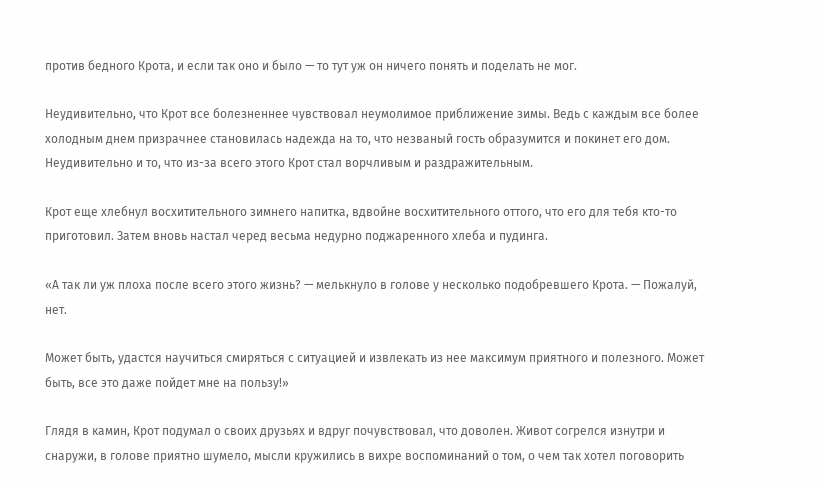против бедного Крота, и если так оно и было — то тут уж он ничего понять и поделать не мог.

Неудивительно, что Крот все болезненнее чувствовал неумолимое приближение зимы. Ведь с каждым все более холодным днем призрачнее становилась надежда на то, что незваный гость образумится и покинет его дом. Неудивительно и то, что из-за всего этого Крот стал ворчливым и раздражительным.

Крот еще хлебнул восхитительного зимнего напитка, вдвойне восхитительного оттого, что его для тебя кто-то приготовил. Затем вновь настал черед весьма недурно поджаренного хлеба и пудинга.

«А так ли уж плоха после всего этого жизнь? — мелькнуло в голове у несколько подобревшего Крота. — Пожалуй, нет.

Может быть, удастся научиться смиряться с ситуацией и извлекать из нее максимум приятного и полезного. Может быть, все это даже пойдет мне на пользу!»

Глядя в камин, Крот подумал о своих друзьях и вдруг почувствовал, что доволен. Живот согрелся изнутри и снаружи, в голове приятно шумело, мысли кружились в вихре воспоминаний о том, о чем так хотел поговорить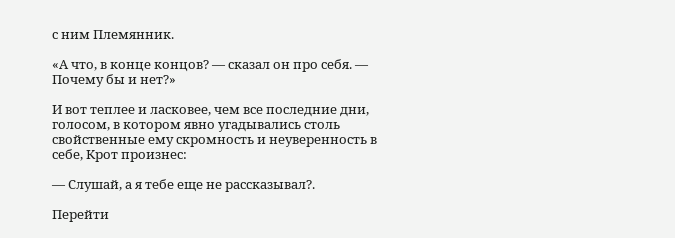с ним Племянник.

«А что, в конце концов? — сказал он про себя. — Почему бы и нет?»

И вот теплее и ласковее, чем все последние дни, голосом, в котором явно угадывались столь свойственные ему скромность и неуверенность в себе, Крот произнес:

— Слушай, а я тебе еще не рассказывал?.

Перейти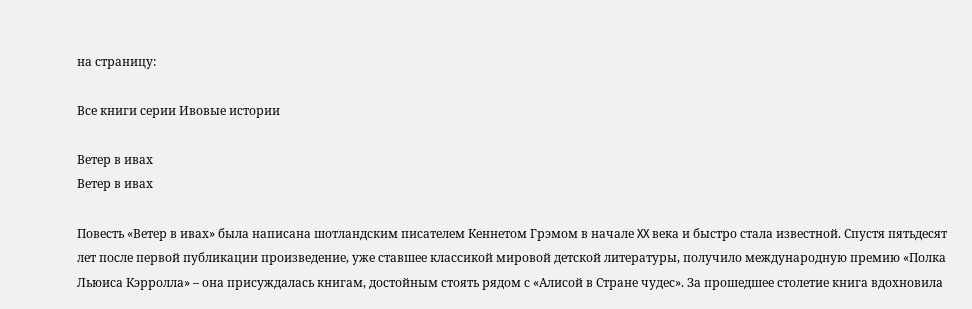на страницу:

Все книги серии Ивовые истории

Ветер в ивах
Ветер в ивах

Повесть «Ветер в ивах» была написана шотландским писателем Кеннетом Грэмом в начале XX века и быстро стала известной. Спустя пятьдесят лет после первой публикации произведение, уже ставшее классикой мировой детской литературы, получило международную премию «Полка Льюиса Кэрролла» – она присуждалась книгам, достойным стоять рядом с «Алисой в Стране чудес». За прошедшее столетие книга вдохновила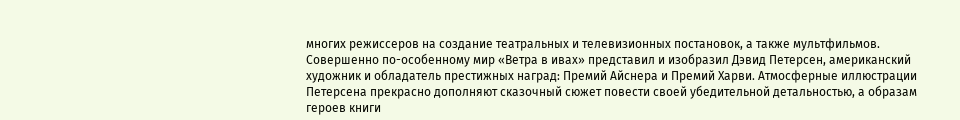многих режиссеров на создание театральных и телевизионных постановок, а также мультфильмов. Совершенно по-особенному мир «Ветра в ивах» представил и изобразил Дэвид Петерсен, американский художник и обладатель престижных наград: Премий Айснера и Премий Харви. Атмосферные иллюстрации Петерсена прекрасно дополняют сказочный сюжет повести своей убедительной детальностью, а образам героев книги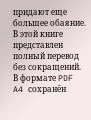придают еще большее обаяние. В этой книге представлен полный перевод без сокращений. В формате PDF A4 сохранён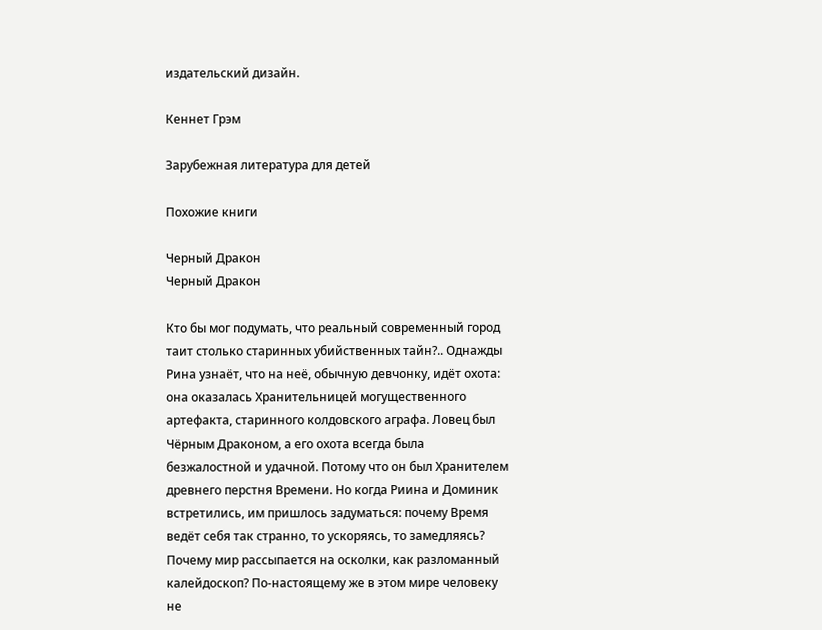издательский дизайн.

Кеннет Грэм

Зарубежная литература для детей

Похожие книги

Черный Дракон
Черный Дракон

Кто бы мог подумать, что реальный современный город таит столько старинных убийственных тайн?.. Однажды Рина узнаёт, что на неё, обычную девчонку, идёт охота: она оказалась Хранительницей могущественного артефакта, старинного колдовского аграфа. Ловец был Чёрным Драконом, а его охота всегда была безжалостной и удачной. Потому что он был Хранителем древнего перстня Времени. Но когда Риина и Доминик встретились, им пришлось задуматься: почему Время ведёт себя так странно, то ускоряясь, то замедляясь? Почему мир рассыпается на осколки, как разломанный калейдоскоп? По-настоящему же в этом мире человеку не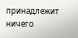принадлежит ничего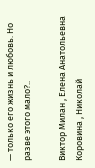— только его жизнь и любовь. Но разве этого мало?..

Виктор Милан , Елена Анатольевна Коровина , Николай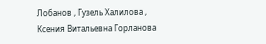Лобанов , Гузель Халилова , Ксения Витальевна Горланова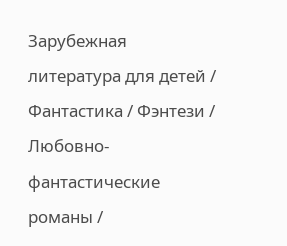Зарубежная литература для детей / Фантастика / Фэнтези / Любовно-фантастические романы /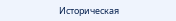Историческая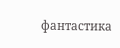фантастика